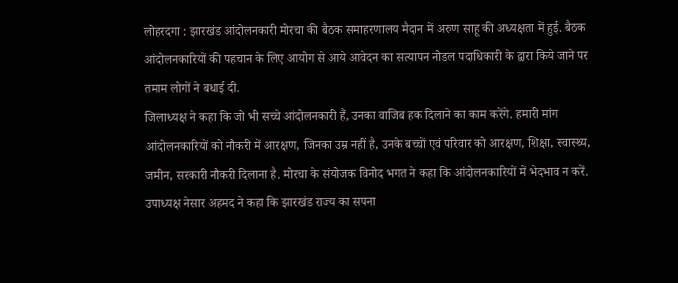लोहरदगा : झारखंड आंदोलनकारी मोरचा की बैठक समाहरणालय मैदान में अरुण साहू की अध्यक्षता में हुई. बैठक आंदोलनकारियों की पहचान के लिए आयोग से आये आवेदन का सत्यापन नोडल पदाधिकारी के द्वारा किये जाने पर तमाम लोगों ने बधाई दी.
जिलाध्यक्ष ने कहा कि जो भी सच्चे आंदोलनकारी हैं, उनका वाजिब हक दिलाने का काम करेंगे. हमारी मांग आंदोलनकारियों को नौकरी में आरक्षण, जिनका उम्र नहीं है, उनके बच्चों एवं परिवार को आरक्षण, शिक्षा, स्वास्थ्य, जमीन, सरकारी नौकरी दिलाना है. मोरचा के संयोजक विनोद भगत ने कहा कि आंदोलनकारियों में भेदभाव न करें. उपाध्यक्ष नेसार अहमद ने कहा कि झारखंड राज्य का सपना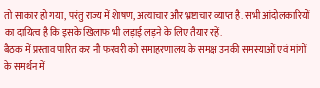तो साकार हो गया, परंतु राज्य में शेाषण, अत्याचार और भ्रष्टाचार व्याप्त है. सभी आंदोलकारियों का दायित्व है कि इसके खिलाफ भी लड़ाई लड़ने के लिए तैयार रहें.
बैठक में प्रस्ताव पारित कर नौ फरवरी को समाहरणालय के समक्ष उनकी समस्याओं एवं मांगों के समर्थन में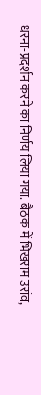धरना-प्रदर्शन करने का निर्णय लिया गया. बैठक में भिखराम उरांव,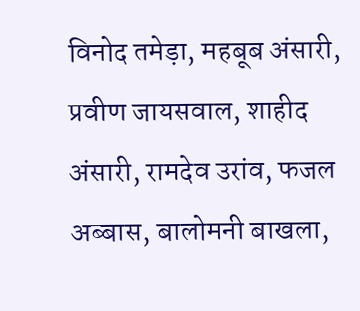विनोद तमेड़ा, महबूब अंसारी, प्रवीण जायसवाल, शाहीद अंसारी, रामदेव उरांव, फजल अब्बास, बालोमनी बाखला,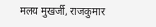मलय मुखर्जी, राजकुमार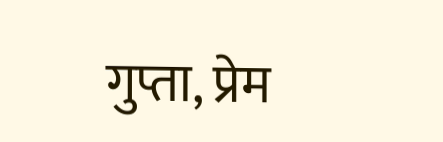गुप्ता, प्रेम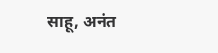साहू, अनंत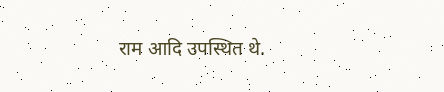राम आदि उपस्थित थे.